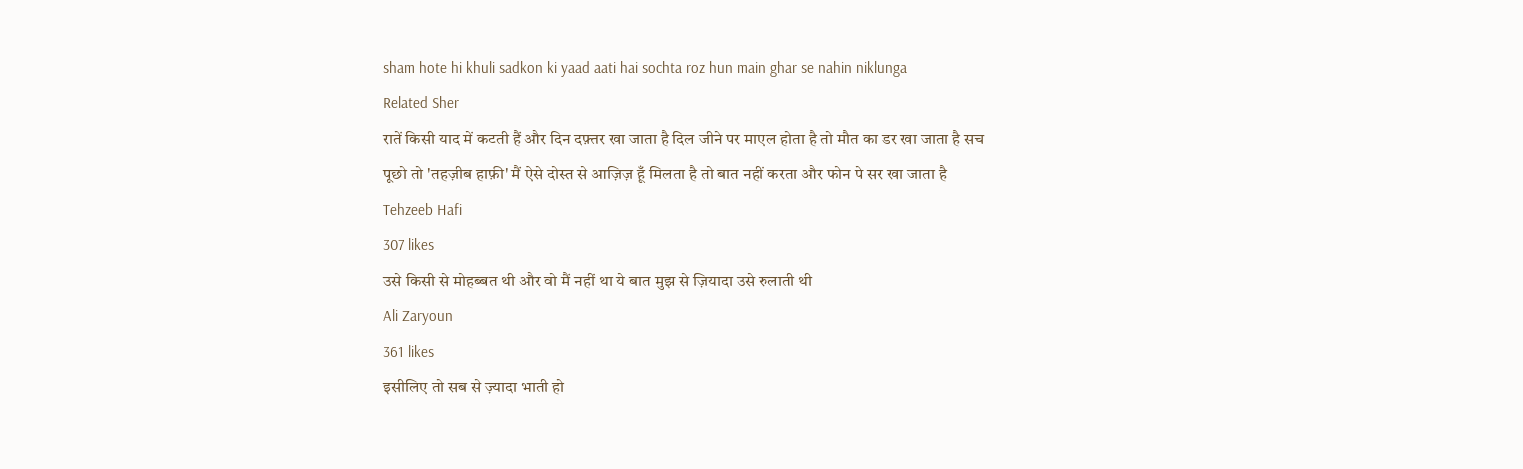sham hote hi khuli sadkon ki yaad aati hai sochta roz hun main ghar se nahin niklunga
Related Sher
रातें किसी याद में कटती हैं और दिन दफ़्तर खा जाता है दिल जीने पर माएल होता है तो मौत का डर खा जाता है सच पूछो तो 'तहज़ीब हाफ़ी' मैं ऐसे दोस्त से आज़िज़ हूँ मिलता है तो बात नहीं करता और फोन पे सर खा जाता है
Tehzeeb Hafi
307 likes
उसे किसी से मोहब्बत थी और वो मैं नहीं था ये बात मुझ से ज़ियादा उसे रुलाती थी
Ali Zaryoun
361 likes
इसीलिए तो सब से ज़्यादा भाती हो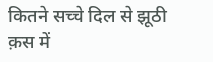कितने सच्चे दिल से झूठी क़स में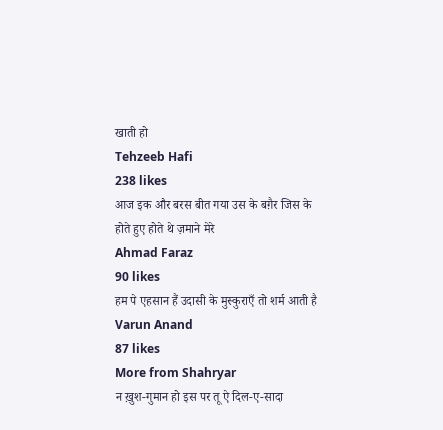खाती हो
Tehzeeb Hafi
238 likes
आज इक और बरस बीत गया उस के बग़ैर जिस के होते हुए होते थे ज़माने मेरे
Ahmad Faraz
90 likes
हम पे एहसान हैं उदासी के मुस्कुराएँ तो शर्म आती है
Varun Anand
87 likes
More from Shahryar
न ख़ुश-गुमान हो इस पर तू ऐ दिल-ए-सादा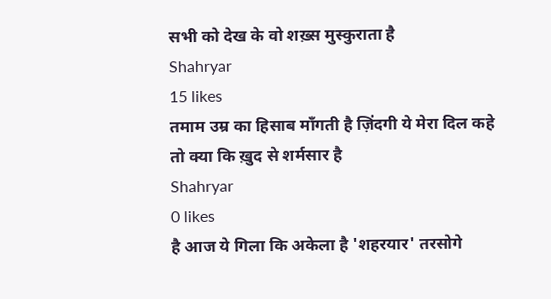सभी को देख के वो शख़्स मुस्कुराता है
Shahryar
15 likes
तमाम उम्र का हिसाब माँगती है ज़िंदगी ये मेरा दिल कहे तो क्या कि ख़ुद से शर्मसार है
Shahryar
0 likes
है आज ये गिला कि अकेला है 'शहरयार' तरसोगे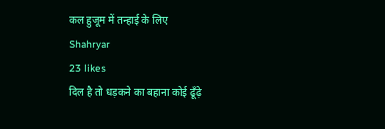कल हुजूम में तन्हाई के लिए
Shahryar
23 likes
दिल है तो धड़कने का बहाना कोई ढूँढ़े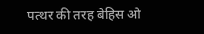पत्थर की तरह बेहिस ओ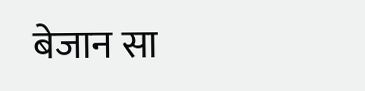बेजान सा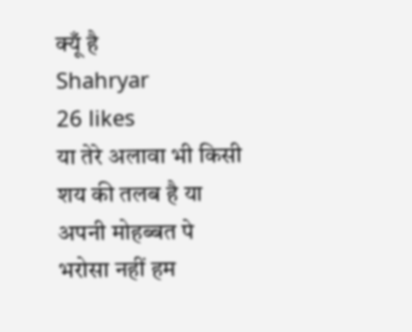क्यूँ है
Shahryar
26 likes
या तेरे अलावा भी किसी शय की तलब है या अपनी मोहब्बत पे भरोसा नहीं हम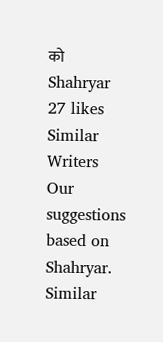को
Shahryar
27 likes
Similar Writers
Our suggestions based on Shahryar.
Similar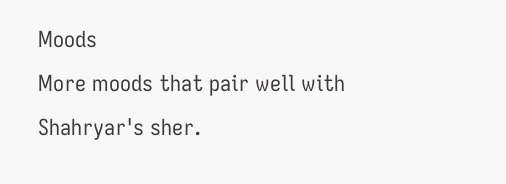Moods
More moods that pair well with Shahryar's sher.